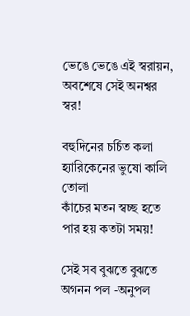ভেঙে ভেঙে এই স্বরায়ন,
অবশেষে সেই অনশ্বর স্বর!

বহুদিনের চর্চিত কলা
হ্যারিকেনের ভুষো কালি তোলা
কাঁচের মতন স্বচ্ছ হতে
পার হয় কতটা সময়!

সেই সব বুঝতে বুঝতে
অগনন পল -অনুপল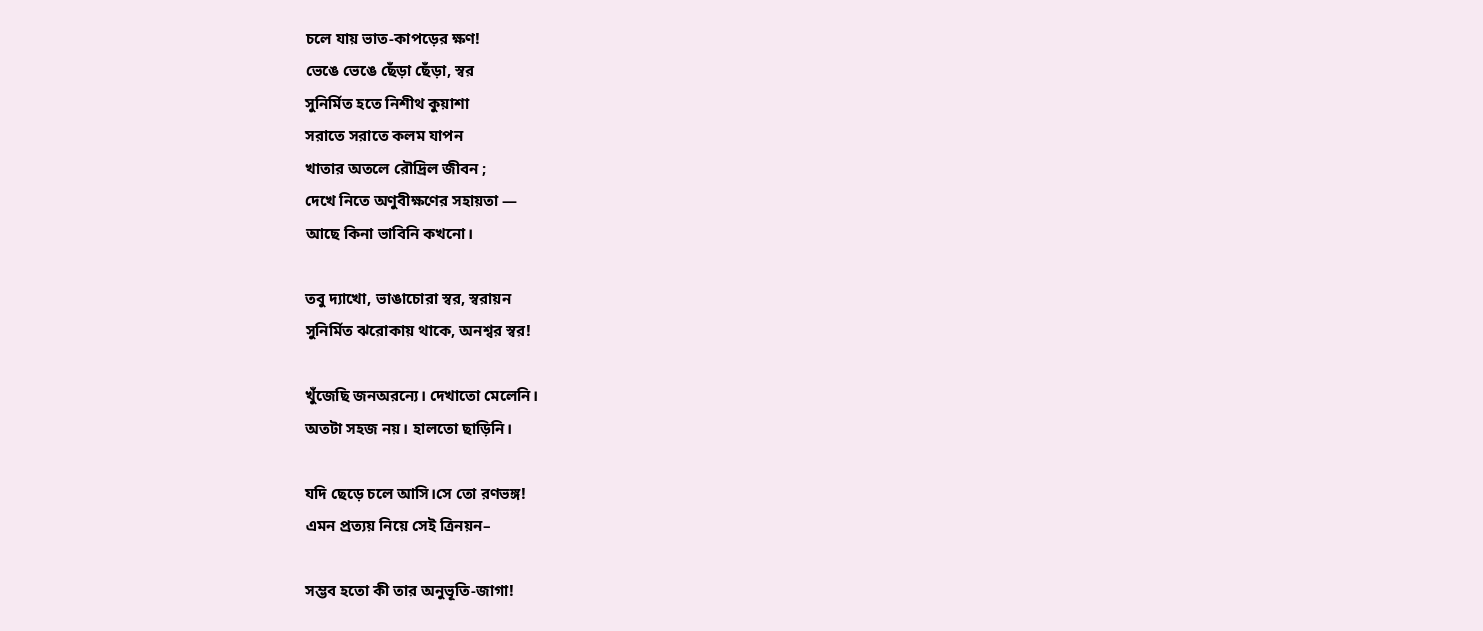চলে যায় ভাত-কাপড়ের ক্ষণ!
ভেঙে ভেঙে ছেঁড়া ছেঁড়া, স্বর
সুনির্মিত হতে নিশীথ কুয়াশা
সরাতে সরাতে কলম যাপন
খাতার অতলে রৌদ্রিল জীবন ;
দেখে নিতে অণুবীক্ষণের সহায়তা —
আছে কিনা ভাবিনি কখনো।

তবু দ্যাখো, ভাঙাচোরা স্বর, স্বরায়ন
সুনির্মিত ঝরোকায় থাকে, অনশ্বর স্বর!

খুঁজেছি জনঅরন্যে। দেখাতো মেলেনি।
অতটা সহজ নয়। হালতো ছাড়িনি।

যদি ছেড়ে চলে আসি।সে তো রণভঙ্গ!
এমন প্রত্যয় নিয়ে সেই ত্রিনয়ন–

সম্ভব হতো কী তার অনুভূতি-জাগা!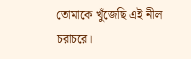তোমাকে খুঁজেছি এই নীল চরাচরে।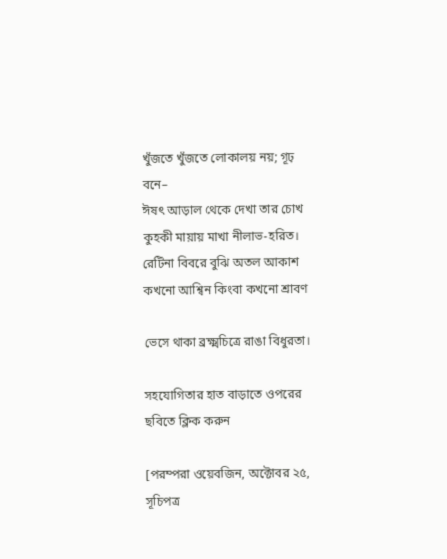খুঁজতে খুঁজতে লোকালয় নয়; গূঢ় বনে–
ঈষৎ আড়াল থেকে দেখা তার চোখ
কুহকী মায়ায় মাখা নীলাভ-হরিত।
রেটিনা বিবরে বুঝি অতল আকাশ
কখনো আশ্বিন কিংবা কখনো শ্রাবণ

ভেসে থাকা ব্রক্ষ্মচিত্রে রাঙা বিধুরতা।

সহযোগিতার হাত বাড়াতে ওপরের ছবিতে ক্লিক করুন

[পরম্পরা ওয়েবজিন, অক্টোবর ২৫, সূচিপত্র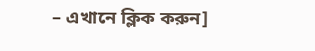– এখানে ক্লিক করুন]